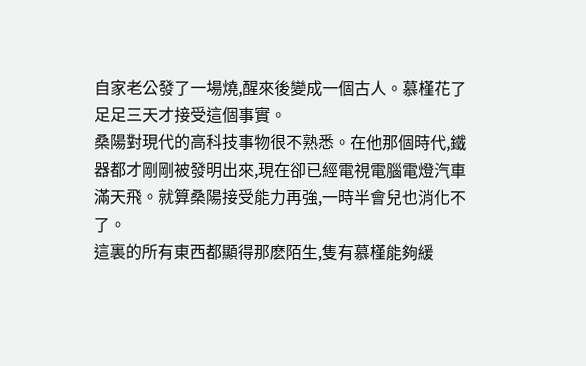自家老公發了一場燒,醒來後變成一個古人。慕槿花了足足三天才接受這個事實。
桑陽對現代的高科技事物很不熟悉。在他那個時代,鐵器都才剛剛被發明出來,現在卻已經電視電腦電燈汽車滿天飛。就算桑陽接受能力再強,一時半會兒也消化不了。
這裏的所有東西都顯得那麽陌生,隻有慕槿能夠緩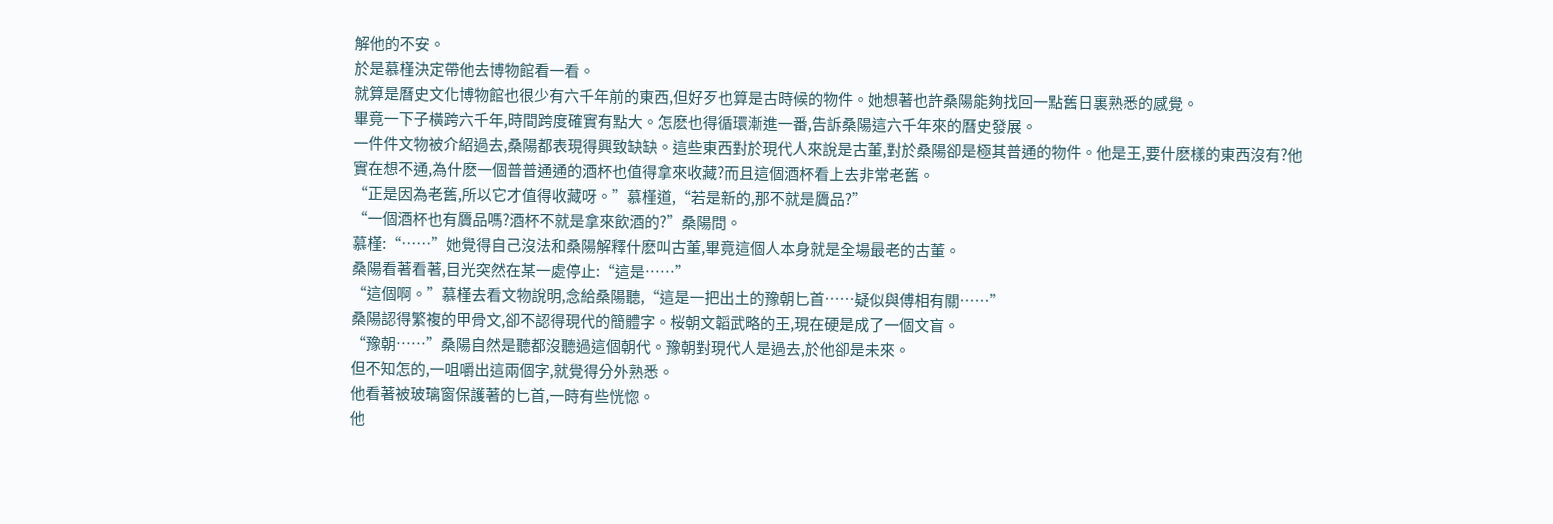解他的不安。
於是慕槿決定帶他去博物館看一看。
就算是曆史文化博物館也很少有六千年前的東西,但好歹也算是古時候的物件。她想著也許桑陽能夠找回一點舊日裏熟悉的感覺。
畢竟一下子橫跨六千年,時間跨度確實有點大。怎麽也得循環漸進一番,告訴桑陽這六千年來的曆史發展。
一件件文物被介紹過去,桑陽都表現得興致缺缺。這些東西對於現代人來說是古董,對於桑陽卻是極其普通的物件。他是王,要什麽樣的東西沒有?他實在想不通,為什麽一個普普通通的酒杯也值得拿來收藏?而且這個酒杯看上去非常老舊。
“正是因為老舊,所以它才值得收藏呀。”慕槿道,“若是新的,那不就是贗品?”
“一個酒杯也有贗品嗎?酒杯不就是拿來飲酒的?”桑陽問。
慕槿:“……”她覺得自己沒法和桑陽解釋什麽叫古董,畢竟這個人本身就是全場最老的古董。
桑陽看著看著,目光突然在某一處停止:“這是……”
“這個啊。”慕槿去看文物說明,念給桑陽聽,“這是一把出土的豫朝匕首……疑似與傅相有關……”
桑陽認得繁複的甲骨文,卻不認得現代的簡體字。桜朝文韜武略的王,現在硬是成了一個文盲。
“豫朝……”桑陽自然是聽都沒聽過這個朝代。豫朝對現代人是過去,於他卻是未來。
但不知怎的,一咀嚼出這兩個字,就覺得分外熟悉。
他看著被玻璃窗保護著的匕首,一時有些恍惚。
他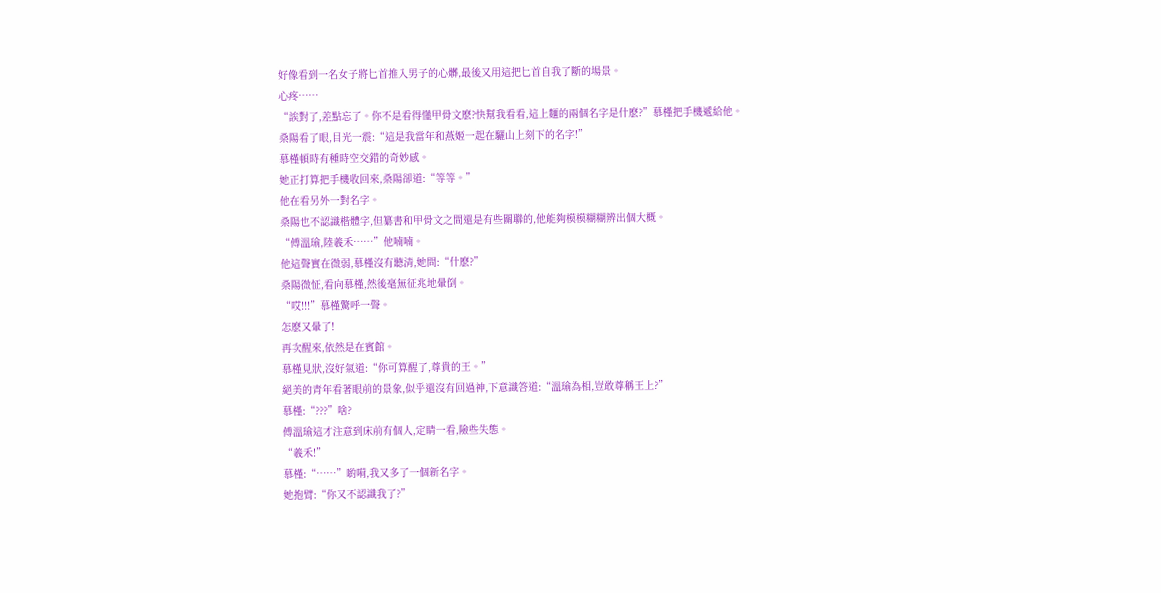好像看到一名女子將匕首推入男子的心髒,最後又用這把匕首自我了斷的場景。
心疼……
“誒對了,差點忘了。你不是看得懂甲骨文麽?快幫我看看,這上麵的兩個名字是什麽?”慕槿把手機遞給他。
桑陽看了眼,目光一震:“這是我當年和燕姬一起在驪山上刻下的名字!”
慕槿頓時有種時空交錯的奇妙感。
她正打算把手機收回來,桑陽卻道:“等等。”
他在看另外一對名字。
桑陽也不認識楷體字,但纂書和甲骨文之間還是有些關聯的,他能夠模模糊糊辨出個大概。
“傅溫瑜,陸羲禾……”他喃喃。
他這聲實在微弱,慕槿沒有聽清,她問:“什麽?”
桑陽微怔,看向慕槿,然後毫無征兆地暈倒。
“哎!!!”慕槿驚呼一聲。
怎麽又暈了!
再次醒來,依然是在賓館。
慕槿見狀,沒好氣道:“你可算醒了,尊貴的王。”
絕美的青年看著眼前的景象,似乎還沒有回過神,下意識答道:“溫瑜為相,豈敢尊稱王上?”
慕槿:“???”啥?
傅溫瑜這才注意到床前有個人,定睛一看,險些失態。
“羲禾!”
慕槿:“……”喲嗬,我又多了一個新名字。
她抱臂:“你又不認識我了?”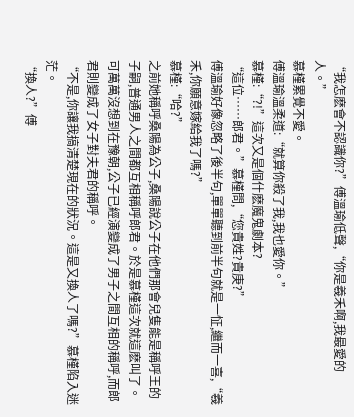“我怎麽會不認識你?”傅溫瑜低聲,“你是羲禾啊,我最愛的人。”
慕槿累覺不愛。
傅溫瑜溫柔道:“就算你殺了我,我也愛你。”
慕槿:“?!”這次又是個什麽魔鬼劇本?
“這位……郎君。”慕槿問,“您貴姓?貴庚?”
傅溫瑜好像忽略了後半句,單單聽到前半句就是一怔,繼而一喜,“羲禾,你願意嫁給我了嗎?”
慕槿:“哈?”
之前她稱呼桑陽為公子,桑陽說公子在他們那會兒隻能是稱呼王的子嗣,普通男人之間都互相稱呼郎君。於是慕槿這次就這麽叫了。
可萬萬沒想到在豫朝,公子已經演變成了男子之間互相的稱呼,而郎君則變成了女子對夫君的稱呼。
“不是,你讓我搞清楚現在的狀況。這是又換人了嗎?”慕槿陷入迷茫。
“換人?”傅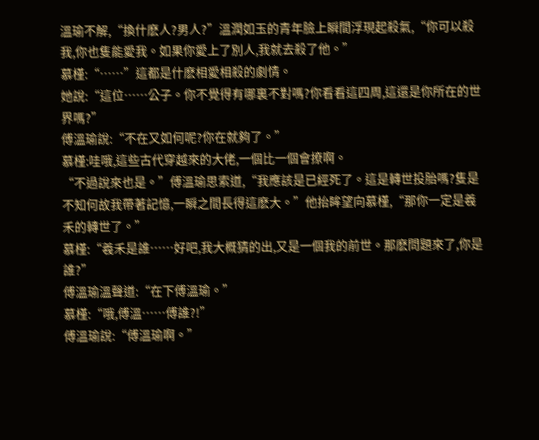溫瑜不解,“換什麽人?男人?”溫潤如玉的青年臉上瞬間浮現起殺氣,“你可以殺我,你也隻能愛我。如果你愛上了別人,我就去殺了他。”
慕槿:“……”這都是什麽相愛相殺的劇情。
她說:“這位……公子。你不覺得有哪裏不對嗎?你看看這四周,這還是你所在的世界嗎?”
傅溫瑜說:“不在又如何呢?你在就夠了。”
慕槿:哇哦,這些古代穿越來的大佬,一個比一個會撩啊。
“不過說來也是。”傅溫瑜思索道,“我應該是已經死了。這是轉世投胎嗎?隻是不知何故我帶著記憶,一瞬之間長得這麽大。”他抬眸望向慕槿,“那你一定是羲禾的轉世了。”
慕槿:“羲禾是誰……好吧,我大概猜的出,又是一個我的前世。那麽問題來了,你是誰?”
傅溫瑜溫聲道:“在下傅溫瑜。”
慕槿:“哦,傅溫……傅誰?!”
傅溫瑜說:“傅溫瑜啊。”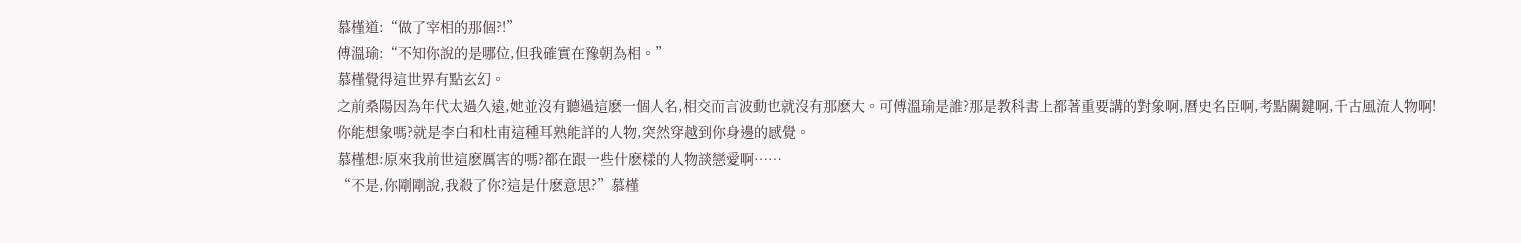慕槿道:“做了宰相的那個?!”
傅溫瑜:“不知你說的是哪位,但我確實在豫朝為相。”
慕槿覺得這世界有點玄幻。
之前桑陽因為年代太過久遠,她並沒有聽過這麽一個人名,相交而言波動也就沒有那麽大。可傅溫瑜是誰?那是教科書上都著重要講的對象啊,曆史名臣啊,考點關鍵啊,千古風流人物啊!
你能想象嗎?就是李白和杜甫這種耳熟能詳的人物,突然穿越到你身邊的感覺。
慕槿想:原來我前世這麽厲害的嗎?都在跟一些什麽樣的人物談戀愛啊……
“不是,你剛剛說,我殺了你?這是什麽意思?”慕槿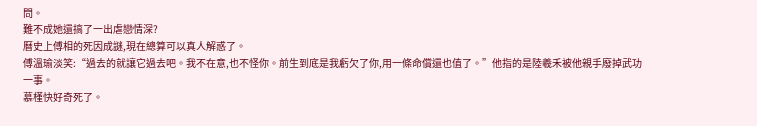問。
難不成她還搞了一出虐戀情深?
曆史上傅相的死因成謎,現在總算可以真人解惑了。
傅溫瑜淡笑:“過去的就讓它過去吧。我不在意,也不怪你。前生到底是我虧欠了你,用一條命償還也值了。”他指的是陸羲禾被他親手廢掉武功一事。
慕槿快好奇死了。